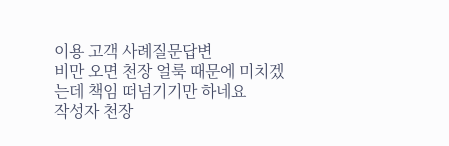이용 고객 사례질문답변
비만 오면 천장 얼룩 때문에 미치겠는데 책임 떠넘기기만 하네요
작성자 천장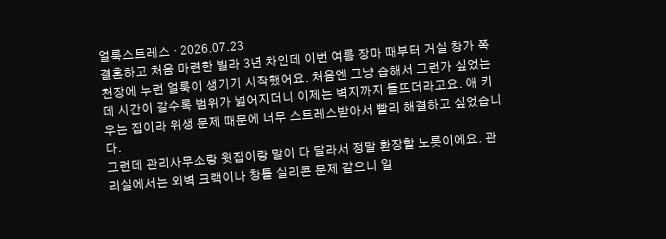얼룩스트레스 · 2026.07.23
결혼하고 처음 마련한 빌라 3년 차인데 이번 여름 장마 때부터 거실 창가 쪽 천장에 누런 얼룩이 생기기 시작했어요. 처음엔 그냥 습해서 그런가 싶었는데 시간이 갈수록 범위가 넓어지더니 이제는 벽지까지 들뜨더라고요. 애 키우는 집이라 위생 문제 때문에 너무 스트레스받아서 빨리 해결하고 싶었습니다.
그런데 관리사무소랑 윗집이랑 말이 다 달라서 정말 환장할 노릇이에요. 관리실에서는 외벽 크랙이나 창틀 실리콘 문제 같으니 일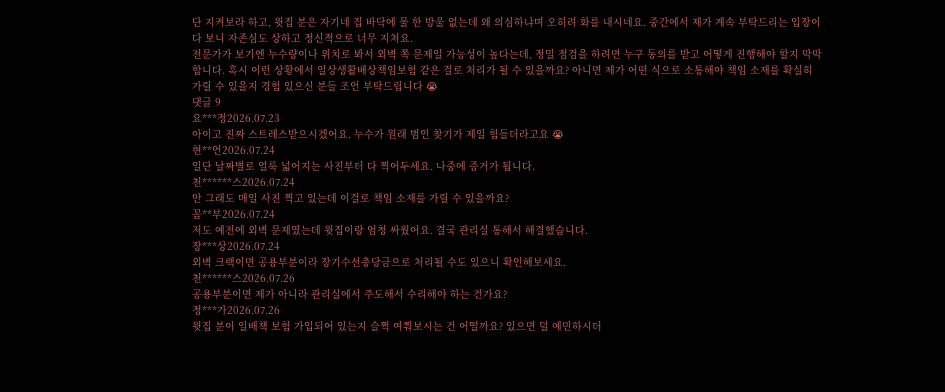단 지켜보라 하고, 윗집 분은 자기네 집 바닥에 물 한 방울 없는데 왜 의심하냐며 오히려 화를 내시네요. 중간에서 제가 계속 부탁드리는 입장이다 보니 자존심도 상하고 정신적으로 너무 지쳐요.
전문가가 보기엔 누수량이나 위치로 봐서 외벽 쪽 문제일 가능성이 높다는데, 정밀 점검을 하려면 누구 동의를 받고 어떻게 진행해야 할지 막막합니다. 혹시 이런 상황에서 일상생활배상책임보험 같은 걸로 처리가 될 수 있을까요? 아니면 제가 어떤 식으로 소통해야 책임 소재를 확실히 가릴 수 있을지 경험 있으신 분들 조언 부탁드립니다 😭
댓글 9
요***정2026.07.23
아이고 진짜 스트레스받으시겠어요. 누수가 원래 범인 찾기가 제일 힘들더라고요 😭
현**언2026.07.24
일단 날짜별로 얼룩 넓어지는 사진부터 다 찍어두세요. 나중에 증거가 됩니다.
천******스2026.07.24
안 그래도 매일 사진 찍고 있는데 이걸로 책임 소재를 가릴 수 있을까요?
꼼**부2026.07.24
저도 예전에 외벽 문제였는데 윗집이랑 엄청 싸웠어요. 결국 관리실 통해서 해결했습니다.
장***상2026.07.24
외벽 크랙이면 공용부분이라 장기수선충당금으로 처리될 수도 있으니 확인해보세요.
천******스2026.07.26
공용부분이면 제가 아니라 관리실에서 주도해서 수리해야 하는 건가요?
정***가2026.07.26
윗집 분이 일배책 보험 가입되어 있는지 슬쩍 여쭤보시는 건 어떨까요? 있으면 덜 예민하시더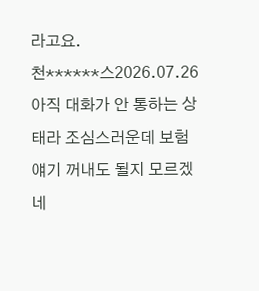라고요.
천******스2026.07.26
아직 대화가 안 통하는 상태라 조심스러운데 보험 얘기 꺼내도 될지 모르겠네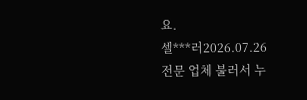요.
셀***러2026.07.26
전문 업체 불러서 누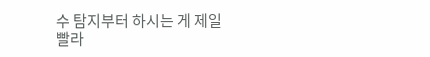수 탐지부터 하시는 게 제일 빨라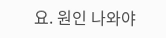요. 원인 나와야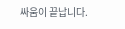싸움이 끝납니다.